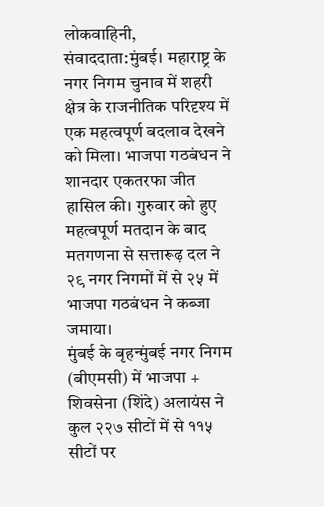लोकवाहिनी, संवाददाता:मुंबई। महाराष्ट्र के नगर निगम चुनाव में शहरी क्षेत्र के राजनीतिक परिदृश्य में एक महत्वपूर्ण बदलाव देखने को मिला। भाजपा गठबंधन ने शानदार एकतरफा जीत हासिल की। गुरुवार को हुए महत्वपूर्ण मतदान के बाद मतगणना से सत्तारूढ़ दल ने २९ नगर निगमों में से २५ में भाजपा गठबंधन ने कब्जा जमाया।
मुंबई के बृहन्मुंबई नगर निगम (बीएमसी) में भाजपा + शिवसेना (शिंदे) अलायंस ने कुल २२७ सीटों में से ११५ सीटों पर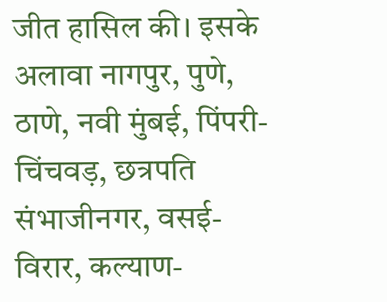जीत हासिल की। इसके अलावा नागपुर, पुणे, ठाणे, नवी मुंबई, पिंपरी-चिंचवड़, छत्रपति संभाजीनगर, वसई-विरार, कल्याण-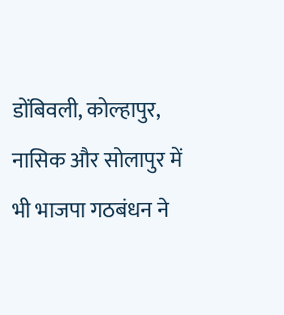डोंबिवली, कोल्हापुर, नासिक और सोलापुर में भी भाजपा गठबंधन ने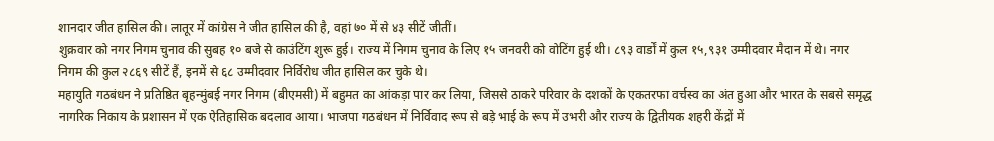शानदार जीत हासिल की। लातूर में कांग्रेस ने जीत हासिल की है, वहां ७० में से ४३ सीटें जीतीं।
शुक्रवार को नगर निगम चुनाव की सुबह १० बजे से काउंटिंग शुरू हुई। राज्य में निगम चुनाव के लिए १५ जनवरी को वोटिंग हुई थी। ८९३ वार्डों में कुल १५,९३१ उम्मीदवार मैदान में थे। नगर निगम की कुल २८६९ सीटें हैं, इनमें से ६८ उम्मीदवार निर्विरोध जीत हासिल कर चुके थे।
महायुति गठबंधन ने प्रतिष्ठित बृहन्मुंबई नगर निगम (बीएमसी) में बहुमत का आंकड़ा पार कर लिया, जिससे ठाकरे परिवार के दशकों के एकतरफा वर्चस्व का अंत हुआ और भारत के सबसे समृद्ध नागरिक निकाय के प्रशासन में एक ऐतिहासिक बदलाव आया। भाजपा गठबंधन में निर्विवाद रूप से बड़े भाई के रूप में उभरी और राज्य के द्वितीयक शहरी केंद्रों में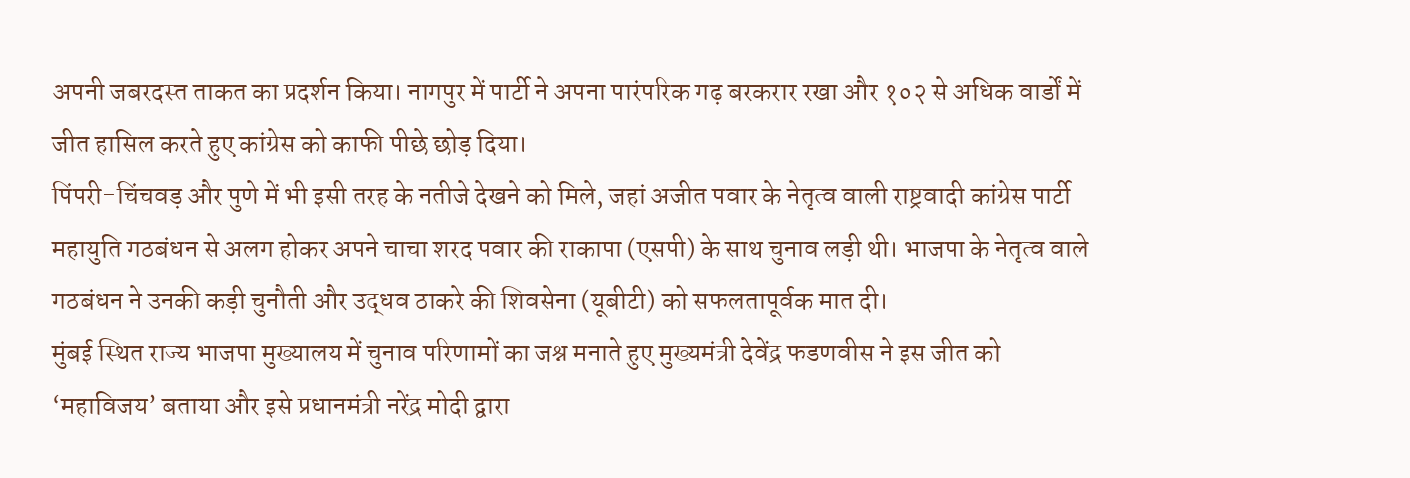अपनी जबरदस्त ताकत का प्रदर्शन किया। नागपुर में पार्टी ने अपना पारंपरिक गढ़ बरकरार रखा और १०२ से अधिक वार्डों में जीत हासिल करते हुए कांग्रेस को काफी पीछे छोड़ दिया।
पिंपरी-चिंचवड़ और पुणे में भी इसी तरह के नतीजे देखने को मिले, जहां अजीत पवार के नेतृत्व वाली राष्ट्रवादी कांग्रेस पार्टी महायुति गठबंधन से अलग होकर अपने चाचा शरद पवार की राकापा (एसपी) के साथ चुनाव लड़ी थी। भाजपा के नेतृत्व वाले गठबंधन ने उनकी कड़ी चुनौती और उद्धव ठाकरे की शिवसेना (यूबीटी) को सफलतापूर्वक मात दी।
मुंबई स्थित राज्य भाजपा मुख्यालय में चुनाव परिणामों का जश्न मनाते हुए मुख्यमंत्री देवेंद्र फडणवीस ने इस जीत को ‘महाविजय’ बताया और इसे प्रधानमंत्री नरेंद्र मोदी द्वारा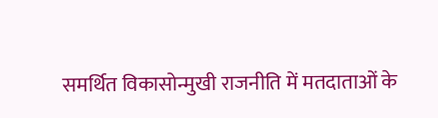समर्थित विकासोन्मुखी राजनीति में मतदाताओं के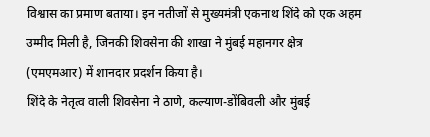विश्वास का प्रमाण बताया। इन नतीजों से मुख्यमंत्री एकनाथ शिंदे को एक अहम उम्मीद मिली है, जिनकी शिवसेना की शाखा ने मुंबई महानगर क्षेत्र (एमएमआर) में शानदार प्रदर्शन किया है।
शिंदे के नेतृत्व वाली शिवसेना ने ठाणे, कल्याण-डोंबिवली और मुंबई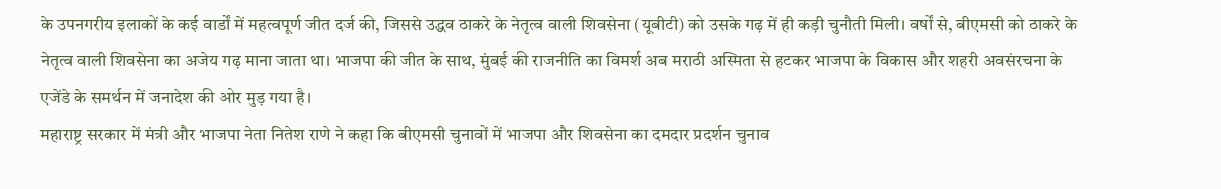के उपनगरीय इलाकों के कई वार्डों में महत्वपूर्ण जीत दर्ज की, जिससे उद्धव ठाकरे के नेतृत्व वाली शिवसेना (यूबीटी) को उसके गढ़ में ही कड़ी चुनौती मिली। वर्षों से, बीएमसी को ठाकरे के नेतृत्व वाली शिवसेना का अजेय गढ़ माना जाता था। भाजपा की जीत के साथ, मुंबई की राजनीति का विमर्श अब मराठी अस्मिता से हटकर भाजपा के विकास और शहरी अवसंरचना के एजेंडे के समर्थन में जनादेश की ओर मुड़ गया है।
महाराष्ट्र सरकार में मंत्री और भाजपा नेता नितेश राणे ने कहा कि बीएमसी चुनावों में भाजपा और शिवसेना का दमदार प्रदर्शन चुनाव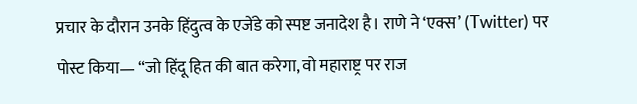प्रचार के दौरान उनके हिंदुत्व के एजेंडे को स्पष्ट जनादेश है। राणे ने ‘एक्स’ (Twitter) पर पोस्ट किया— “जो हिंदू हित की बात करेगा, वो महाराष्ट्र पर राज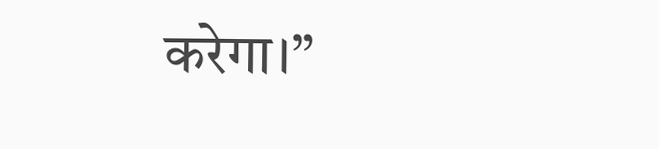करेगा।”